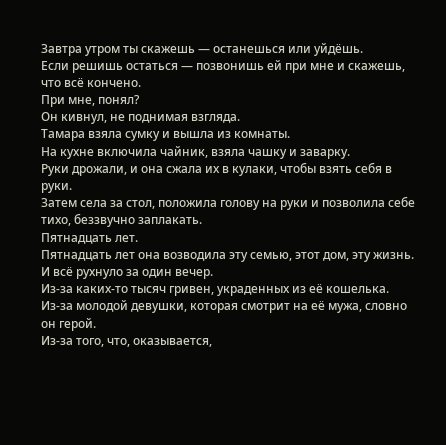Завтра утром ты скажешь — останешься или уйдёшь.
Если решишь остаться — позвонишь ей при мне и скажешь, что всё кончено.
При мне, понял?
Он кивнул, не поднимая взгляда.
Тамара взяла сумку и вышла из комнаты.
На кухне включила чайник, взяла чашку и заварку.
Руки дрожали, и она сжала их в кулаки, чтобы взять себя в руки.
Затем села за стол, положила голову на руки и позволила себе тихо, беззвучно заплакать.
Пятнадцать лет.
Пятнадцать лет она возводила эту семью, этот дом, эту жизнь.
И всё рухнуло за один вечер.
Из-за каких-то тысяч гривен, украденных из её кошелька.
Из-за молодой девушки, которая смотрит на её мужа, словно он герой.
Из-за того, что, оказывается,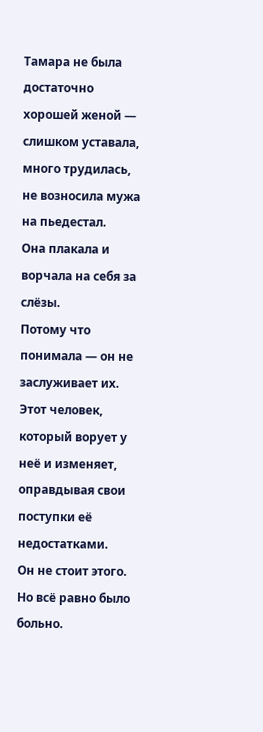Тамара не была достаточно хорошей женой — слишком уставала, много трудилась, не возносила мужа на пьедестал.
Она плакала и ворчала на себя за слёзы.
Потому что понимала — он не заслуживает их.
Этот человек, который ворует у неё и изменяет, оправдывая свои поступки её недостатками.
Он не стоит этого.
Но всё равно было больно.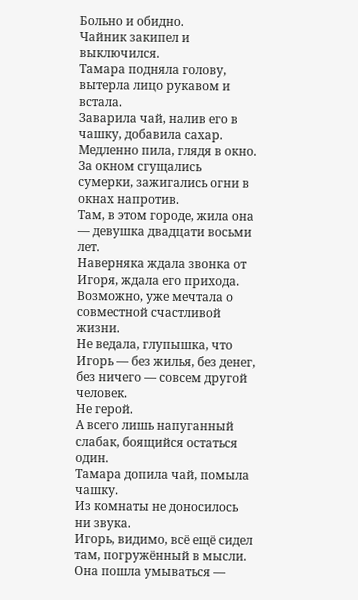Больно и обидно.
Чайник закипел и выключился.
Тамара подняла голову, вытерла лицо рукавом и встала.
Заварила чай, налив его в чашку, добавила сахар.
Медленно пила, глядя в окно.
За окном сгущались сумерки, зажигались огни в окнах напротив.
Там, в этом городе, жила она — девушка двадцати восьми лет.
Наверняка ждала звонка от Игоря, ждала его прихода.
Возможно, уже мечтала о совместной счастливой жизни.
Не ведала, глупышка, что Игорь — без жилья, без денег, без ничего — совсем другой человек.
Не герой.
А всего лишь напуганный слабак, боящийся остаться один.
Тамара допила чай, помыла чашку.
Из комнаты не доносилось ни звука.
Игорь, видимо, всё ещё сидел там, погружённый в мысли.
Она пошла умываться —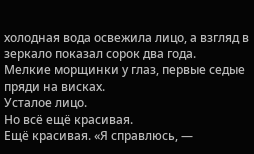холодная вода освежила лицо, а взгляд в зеркало показал сорок два года.
Мелкие морщинки у глаз, первые седые пряди на висках.
Усталое лицо.
Но всё ещё красивая.
Ещё красивая. «Я справлюсь, —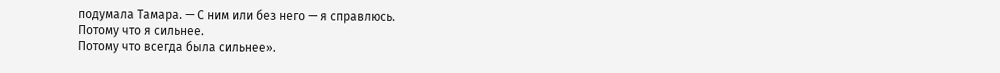подумала Тамара. — С ним или без него — я справлюсь.
Потому что я сильнее.
Потому что всегда была сильнее».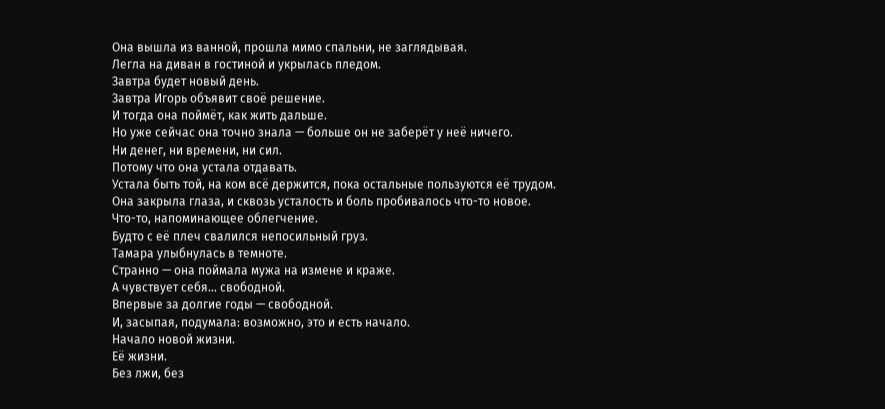Она вышла из ванной, прошла мимо спальни, не заглядывая.
Легла на диван в гостиной и укрылась пледом.
Завтра будет новый день.
Завтра Игорь объявит своё решение.
И тогда она поймёт, как жить дальше.
Но уже сейчас она точно знала — больше он не заберёт у неё ничего.
Ни денег, ни времени, ни сил.
Потому что она устала отдавать.
Устала быть той, на ком всё держится, пока остальные пользуются её трудом.
Она закрыла глаза, и сквозь усталость и боль пробивалось что-то новое.
Что-то, напоминающее облегчение.
Будто с её плеч свалился непосильный груз.
Тамара улыбнулась в темноте.
Странно — она поймала мужа на измене и краже.
А чувствует себя… свободной.
Впервые за долгие годы — свободной.
И, засыпая, подумала: возможно, это и есть начало.
Начало новой жизни.
Её жизни.
Без лжи, без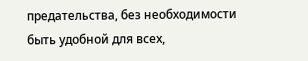предательства, без необходимости быть удобной для всех,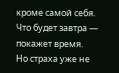кроме самой себя.
Что будет завтра — покажет время.
Но страха уже не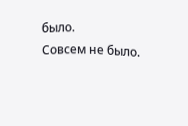было.
Совсем не было.